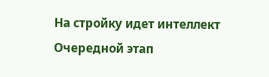На стройку идет интеллект
Очередной этап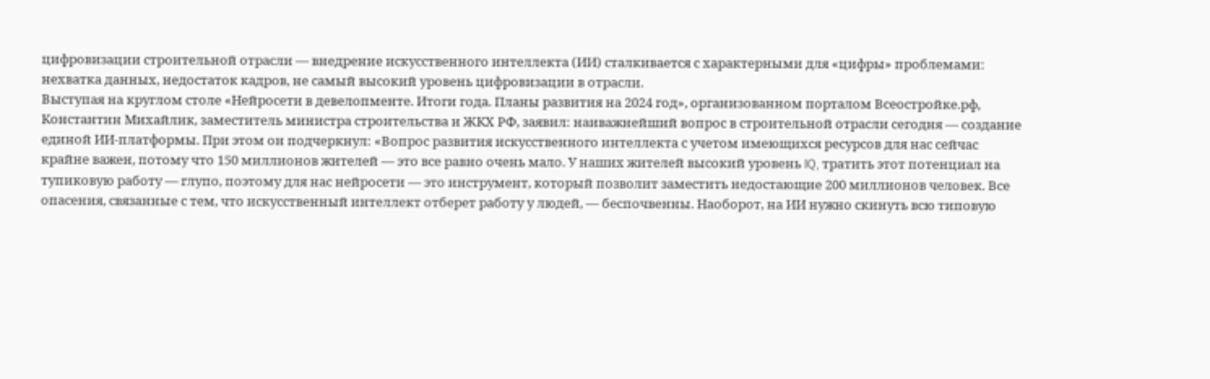цифровизации строительной отрасли — внедрение искусственного интеллекта (ИИ) сталкивается с характерными для «цифры» проблемами: нехватка данных, недостаток кадров, не самый высокий уровень цифровизации в отрасли.
Выступая на круглом столе «Нейросети в девелопменте. Итоги года. Планы развития на 2024 год», организованном порталом Всеостройке.рф, Константин Михайлик, заместитель министра строительства и ЖКХ РФ, заявил: наиважнейший вопрос в строительной отрасли сегодня — создание единой ИИ-платформы. При этом он подчеркнул: «Вопрос развития искусственного интеллекта с учетом имеющихся ресурсов для нас сейчас крайне важен, потому что 150 миллионов жителей — это все равно очень мало. У наших жителей высокий уровень IQ, тратить этот потенциал на тупиковую работу — глупо, поэтому для нас нейросети — это инструмент, который позволит заместить недостающие 200 миллионов человек. Все опасения, связанные с тем, что искусственный интеллект отберет работу у людей, — беспочвенны. Наоборот, на ИИ нужно скинуть всю типовую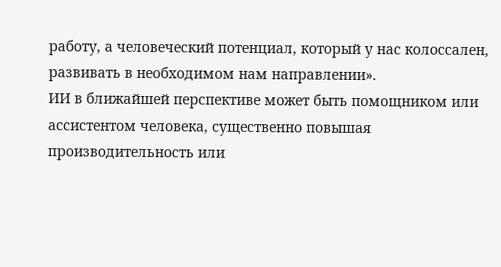работу, а человеческий потенциал, который у нас колоссален, развивать в необходимом нам направлении».
ИИ в ближайшей перспективе может быть помощником или ассистентом человека, существенно повышая производительность или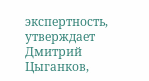экспертность, утверждает Дмитрий Цыганков,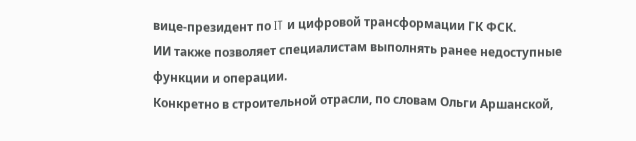вице-президент по IT и цифровой трансформации ГК ФСК.
ИИ также позволяет специалистам выполнять ранее недоступные функции и операции.
Конкретно в строительной отрасли, по словам Ольги Аршанской,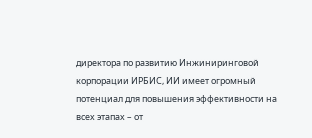директора по развитию Инжиниринговой корпорации ИРБИС, ИИ имеет огромный потенциал для повышения эффективности на всех этапах – от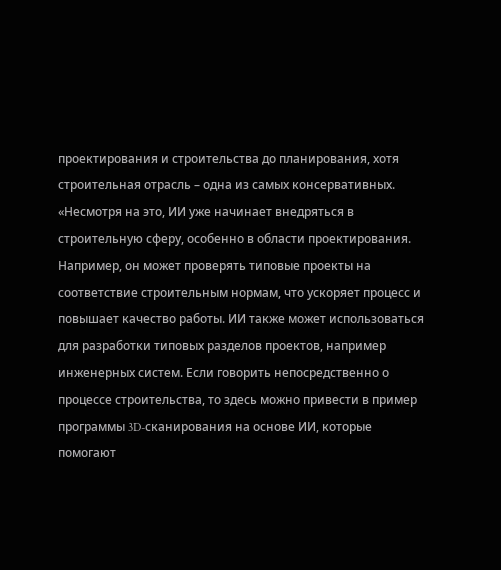проектирования и строительства до планирования, хотя строительная отрасль – одна из самых консервативных. «Несмотря на это, ИИ уже начинает внедряться в строительную сферу, особенно в области проектирования. Например, он может проверять типовые проекты на соответствие строительным нормам, что ускоряет процесс и повышает качество работы. ИИ также может использоваться для разработки типовых разделов проектов, например инженерных систем. Если говорить непосредственно о процессе строительства, то здесь можно привести в пример программы 3D-сканирования на основе ИИ, которые помогают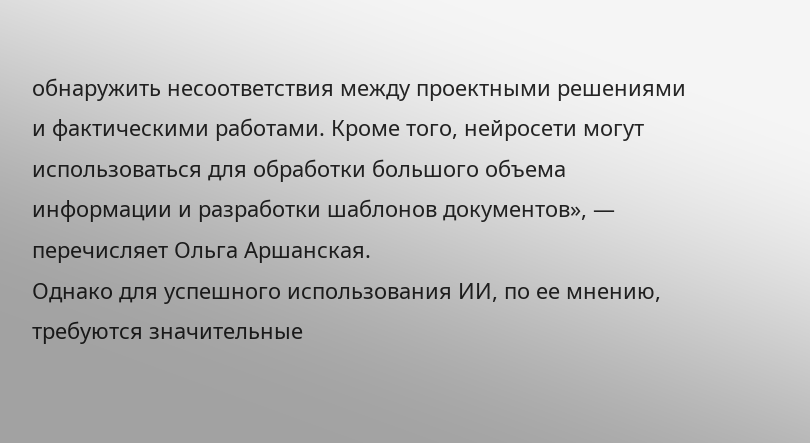обнаружить несоответствия между проектными решениями и фактическими работами. Кроме того, нейросети могут использоваться для обработки большого объема информации и разработки шаблонов документов», — перечисляет Ольга Аршанская.
Однако для успешного использования ИИ, по ее мнению, требуются значительные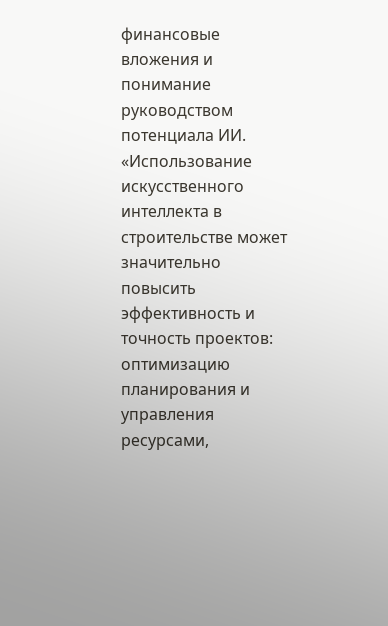финансовые вложения и понимание руководством потенциала ИИ.
«Использование искусственного интеллекта в строительстве может значительно повысить эффективность и точность проектов: оптимизацию планирования и управления ресурсами,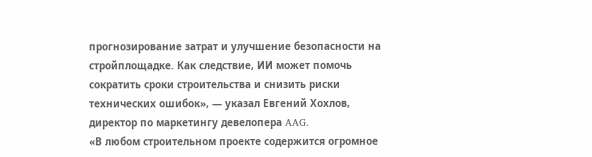прогнозирование затрат и улучшение безопасности на стройплощадке. Как следствие, ИИ может помочь сократить сроки строительства и снизить риски технических ошибок», — указал Евгений Хохлов, директор по маркетингу девелопера AAG.
«В любом строительном проекте содержится огромное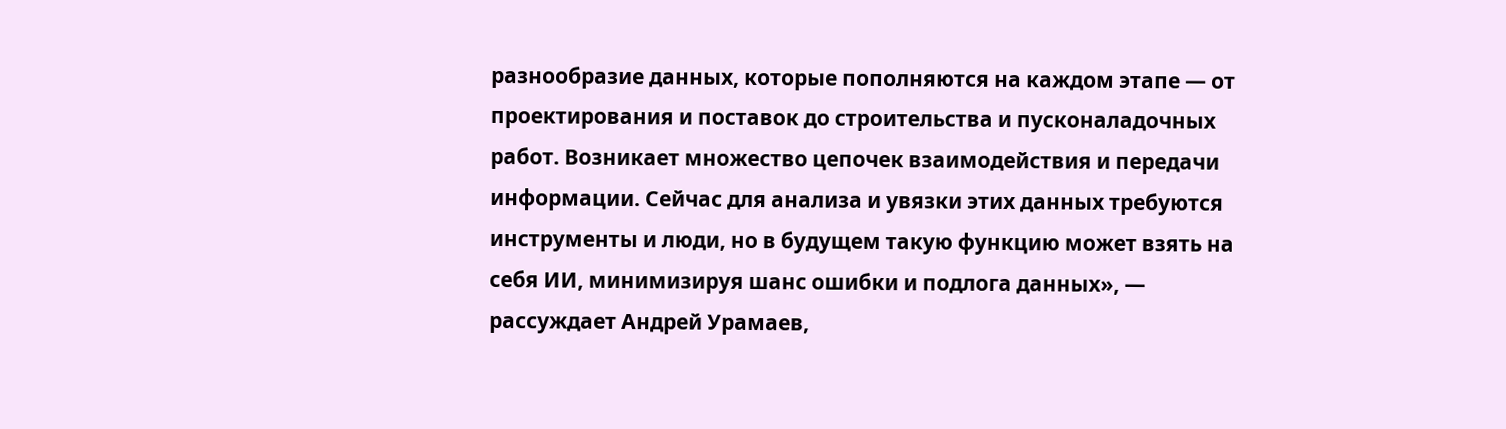разнообразие данных, которые пополняются на каждом этапе — от проектирования и поставок до строительства и пусконаладочных работ. Возникает множество цепочек взаимодействия и передачи информации. Сейчас для анализа и увязки этих данных требуются инструменты и люди, но в будущем такую функцию может взять на себя ИИ, минимизируя шанс ошибки и подлога данных», — рассуждает Андрей Урамаев,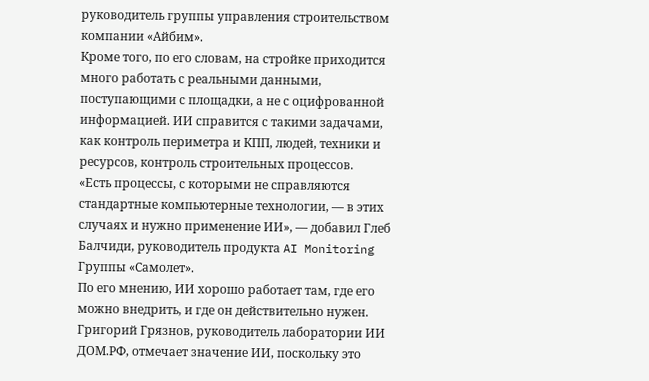руководитель группы управления строительством компании «Айбим».
Кроме того, по его словам, на стройке приходится много работать с реальными данными, поступающими с площадки, а не с оцифрованной информацией. ИИ справится с такими задачами, как контроль периметра и КПП, людей, техники и ресурсов, контроль строительных процессов.
«Есть процессы, с которыми не справляются стандартные компьютерные технологии, — в этих случаях и нужно применение ИИ», — добавил Глеб Балчиди, руководитель продукта AI Monitoring Группы «Самолет».
По его мнению, ИИ хорошо работает там, где его можно внедрить, и где он действительно нужен.
Григорий Грязнов, руководитель лаборатории ИИ ДОМ.РФ, отмечает значение ИИ, поскольку это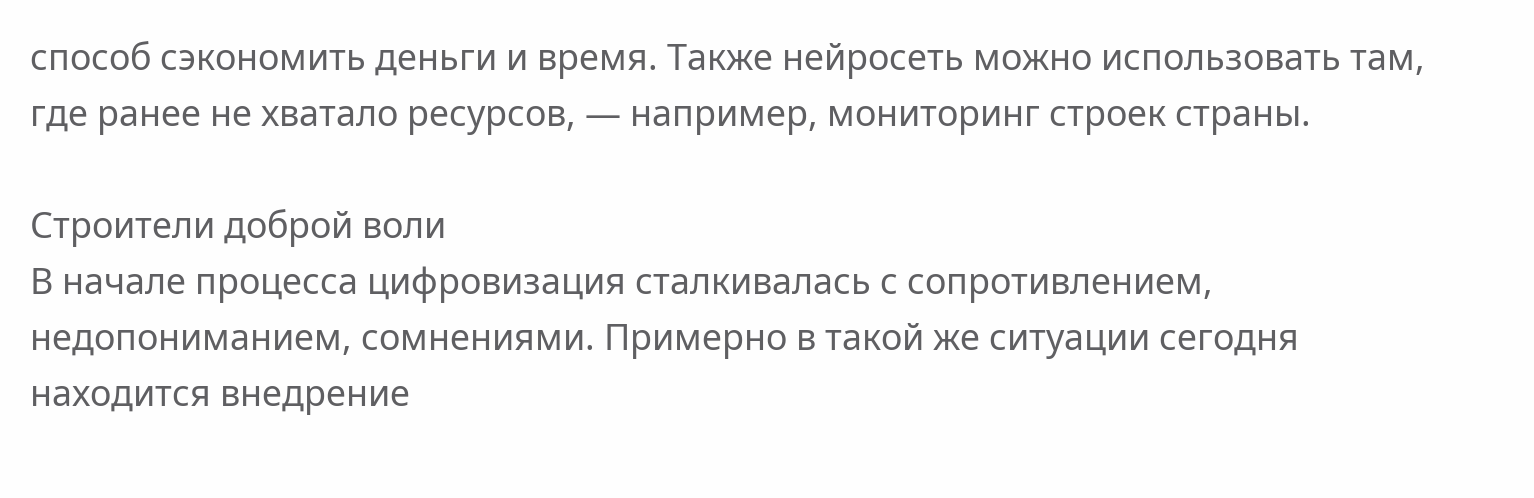способ сэкономить деньги и время. Также нейросеть можно использовать там, где ранее не хватало ресурсов, — например, мониторинг строек страны.

Строители доброй воли
В начале процесса цифровизация сталкивалась с сопротивлением, недопониманием, сомнениями. Примерно в такой же ситуации сегодня находится внедрение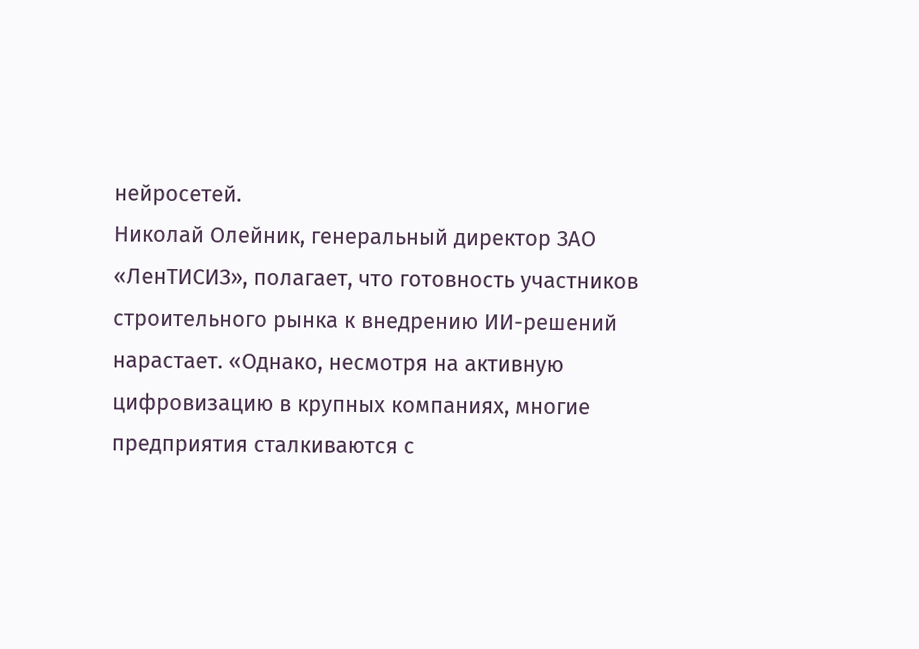нейросетей.
Николай Олейник, генеральный директор ЗАО «ЛенТИСИЗ», полагает, что готовность участников строительного рынка к внедрению ИИ-решений нарастает. «Однако, несмотря на активную цифровизацию в крупных компаниях, многие предприятия сталкиваются с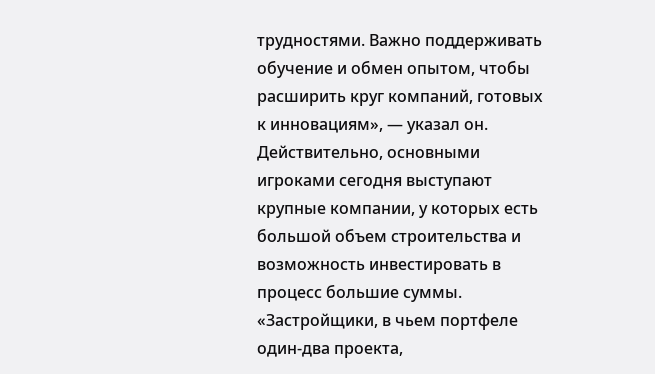трудностями. Важно поддерживать обучение и обмен опытом, чтобы расширить круг компаний, готовых к инновациям», — указал он.
Действительно, основными игроками сегодня выступают крупные компании, у которых есть большой объем строительства и возможность инвестировать в процесс большие суммы. «Застройщики, в чьем портфеле один-два проекта,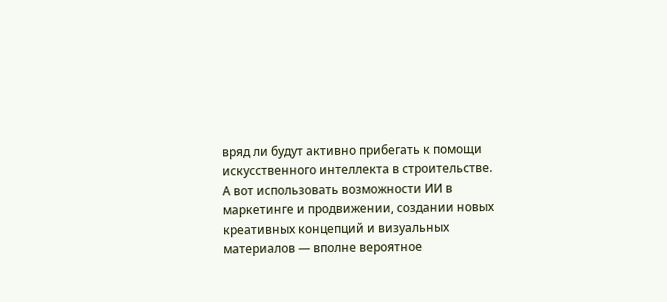вряд ли будут активно прибегать к помощи искусственного интеллекта в строительстве. А вот использовать возможности ИИ в маркетинге и продвижении, создании новых креативных концепций и визуальных материалов — вполне вероятное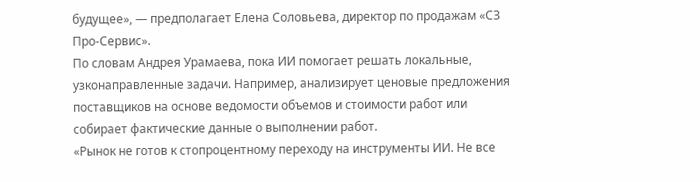будущее», — предполагает Елена Соловьева, директор по продажам «СЗ Про-Сервис».
По словам Андрея Урамаева, пока ИИ помогает решать локальные, узконаправленные задачи. Например, анализирует ценовые предложения поставщиков на основе ведомости объемов и стоимости работ или собирает фактические данные о выполнении работ.
«Рынок не готов к стопроцентному переходу на инструменты ИИ. Не все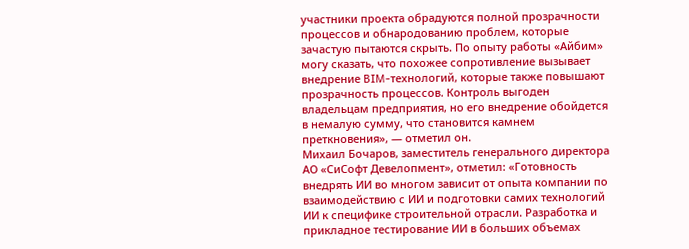участники проекта обрадуются полной прозрачности процессов и обнародованию проблем, которые зачастую пытаются скрыть. По опыту работы «Айбим» могу сказать, что похожее сопротивление вызывает внедрение BIM-технологий, которые также повышают прозрачность процессов. Контроль выгоден владельцам предприятия, но его внедрение обойдется в немалую сумму, что становится камнем преткновения», — отметил он.
Михаил Бочаров, заместитель генерального директора АО «СиСофт Девелопмент», отметил: «Готовность внедрять ИИ во многом зависит от опыта компании по взаимодействию с ИИ и подготовки самих технологий ИИ к специфике строительной отрасли. Разработка и прикладное тестирование ИИ в больших объемах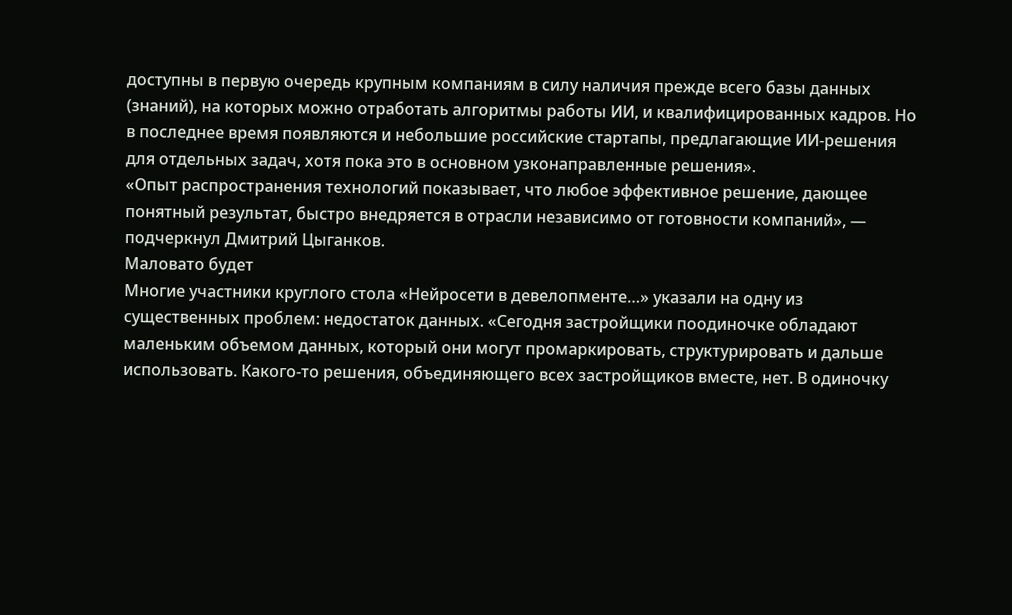доступны в первую очередь крупным компаниям в силу наличия прежде всего базы данных (знаний), на которых можно отработать алгоритмы работы ИИ, и квалифицированных кадров. Но в последнее время появляются и небольшие российские стартапы, предлагающие ИИ-решения для отдельных задач, хотя пока это в основном узконаправленные решения».
«Опыт распространения технологий показывает, что любое эффективное решение, дающее понятный результат, быстро внедряется в отрасли независимо от готовности компаний», — подчеркнул Дмитрий Цыганков.
Маловато будет
Многие участники круглого стола «Нейросети в девелопменте…» указали на одну из существенных проблем: недостаток данных. «Сегодня застройщики поодиночке обладают маленьким объемом данных, который они могут промаркировать, структурировать и дальше использовать. Какого-то решения, объединяющего всех застройщиков вместе, нет. В одиночку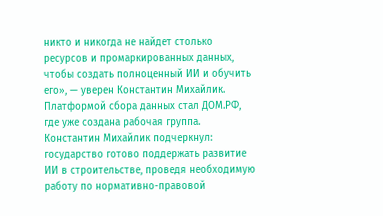никто и никогда не найдет столько ресурсов и промаркированных данных, чтобы создать полноценный ИИ и обучить его», — уверен Константин Михайлик.
Платформой сбора данных стал ДOМ.PФ, где уже создана рабочая группа. Константин Михайлик подчеркнул: государство готово поддержать развитие ИИ в строительстве, проведя необходимую работу по нормативно-правовой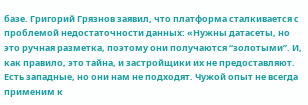базе. Григорий Грязнов заявил, что платформа сталкивается с проблемой недостаточности данных: «Нужны датасеты, но это ручная разметка, поэтому они получаются “золотыми”. И, как правило, это тайна, и застройщики их не предоставляют. Есть западные, но они нам не подходят. Чужой опыт не всегда применим к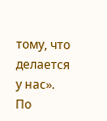тому, что делается у нас».
По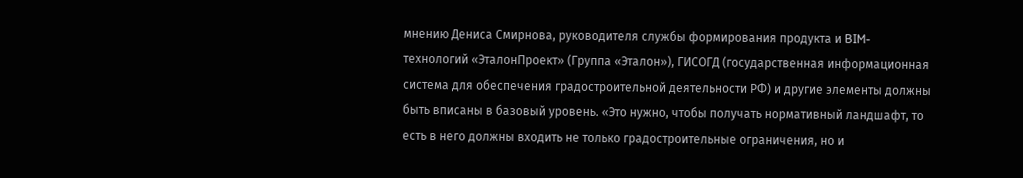мнению Дениса Смирнова, руководителя службы формирования продукта и BIM-технологий «ЭталонПроект» (Группа «Эталон»), ГИСОГД (государственная информационная система для обеспечения градостроительной деятельности РФ) и другие элементы должны быть вписаны в базовый уровень. «Это нужно, чтобы получать нормативный ландшафт, то есть в него должны входить не только градостроительные ограничения, но и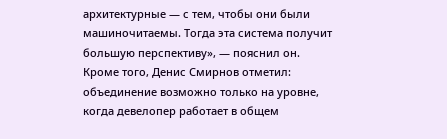архитектурные — с тем, чтобы они были машиночитаемы. Тогда эта система получит большую перспективу», — пояснил он.
Кроме того, Денис Смирнов отметил: объединение возможно только на уровне, когда девелопер работает в общем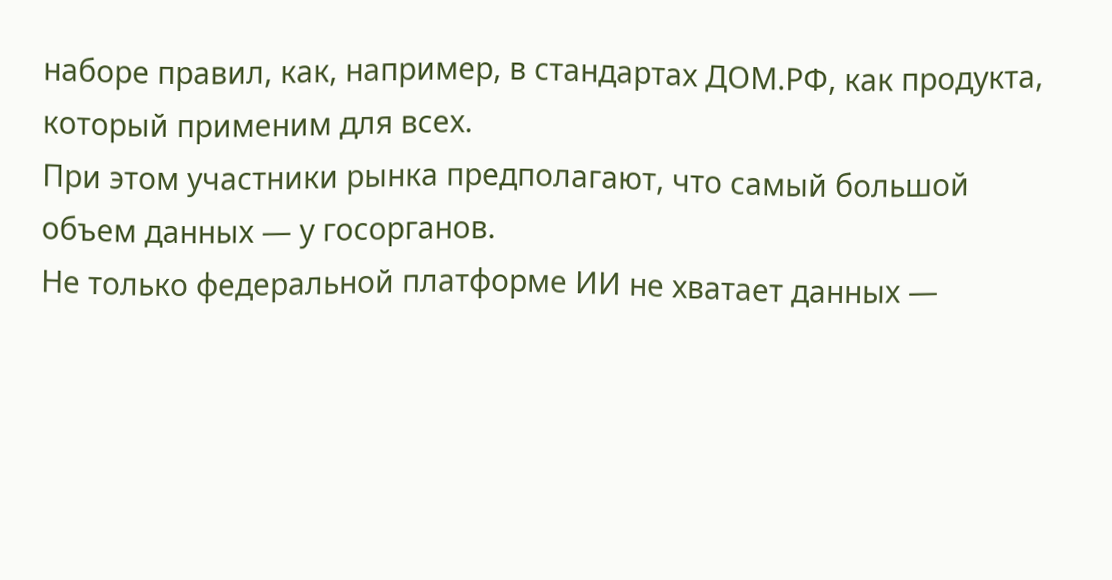наборе правил, как, например, в стандартах ДОМ.РФ, как продукта, который применим для всех.
При этом участники рынка предполагают, что самый большой объем данных — у госорганов.
Не только федеральной платформе ИИ не хватает данных —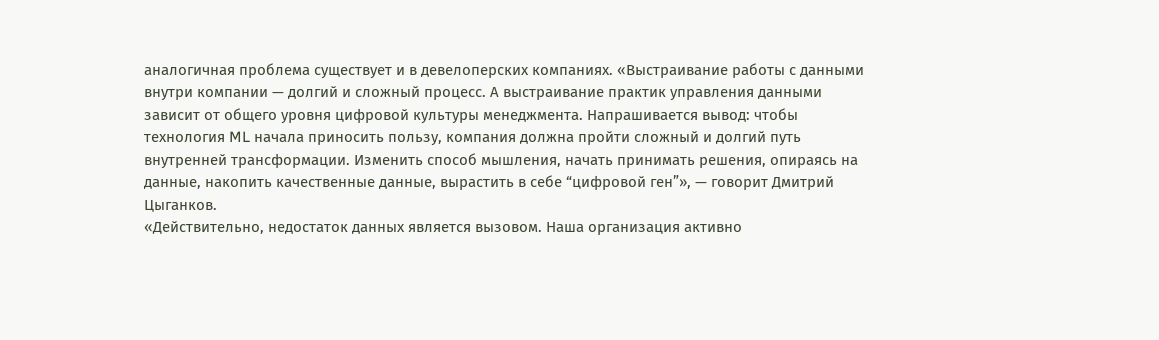аналогичная проблема существует и в девелоперских компаниях. «Выстраивание работы с данными внутри компании — долгий и сложный процесс. А выстраивание практик управления данными зависит от общего уровня цифровой культуры менеджмента. Напрашивается вывод: чтобы технология ML начала приносить пользу, компания должна пройти сложный и долгий путь внутренней трансформации. Изменить способ мышления, начать принимать решения, опираясь на данные, накопить качественные данные, вырастить в себе “цифровой ген”», — говорит Дмитрий Цыганков.
«Действительно, недостаток данных является вызовом. Наша организация активно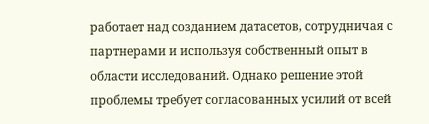работает над созданием датасетов, сотрудничая с партнерами и используя собственный опыт в области исследований. Однако решение этой проблемы требует согласованных усилий от всей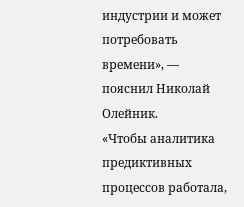индустрии и может потребовать времени», — пояснил Николай Олейник.
«Чтобы аналитика предиктивных процессов работала,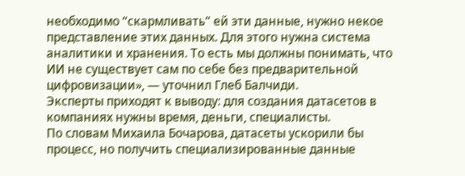необходимо “скармливать” ей эти данные, нужно некое представление этих данных. Для этого нужна система аналитики и хранения. То есть мы должны понимать, что ИИ не существует сам по себе без предварительной цифровизации», — уточнил Глеб Балчиди.
Эксперты приходят к выводу: для создания датасетов в компаниях нужны время, деньги, специалисты.
По словам Михаила Бочарова, датасеты ускорили бы процесс, но получить специализированные данные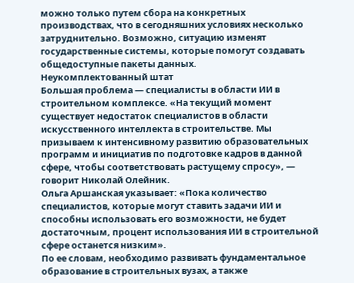можно только путем сбора на конкретных производствах, что в сегодняшних условиях несколько затруднительно. Возможно, ситуацию изменят государственные системы, которые помогут создавать общедоступные пакеты данных.
Неукомплектованный штат
Большая проблема — специалисты в области ИИ в строительном комплексе. «На текущий момент существует недостаток специалистов в области искусственного интеллекта в строительстве. Мы призываем к интенсивному развитию образовательных программ и инициатив по подготовке кадров в данной сфере, чтобы соответствовать растущему спросу», — говорит Николай Олейник.
Ольга Аршанская указывает: «Пока количество специалистов, которые могут ставить задачи ИИ и способны использовать его возможности, не будет достаточным, процент использования ИИ в строительной сфере останется низким».
По ее словам, необходимо развивать фундаментальное образование в строительных вузах, а также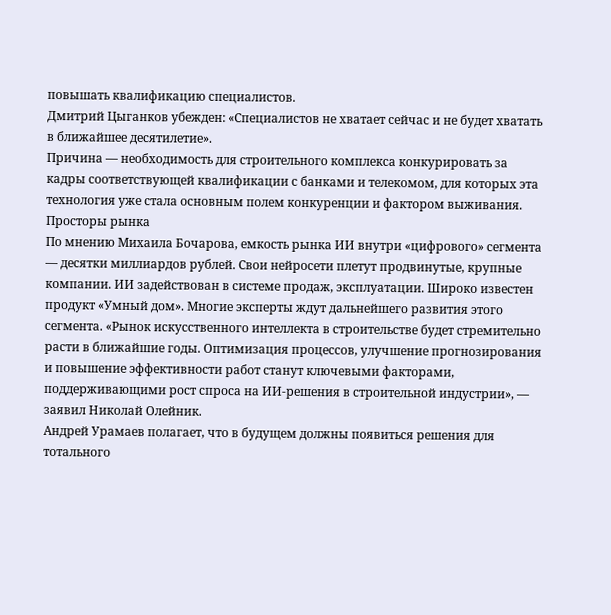повышать квалификацию специалистов.
Дмитрий Цыганков убежден: «Специалистов не хватает сейчас и не будет хватать в ближайшее десятилетие».
Причина — необходимость для строительного комплекса конкурировать за кадры соответствующей квалификации с банками и телекомом, для которых эта технология уже стала основным полем конкуренции и фактором выживания.
Просторы рынка
По мнению Михаила Бочарова, емкость рынка ИИ внутри «цифрового» сегмента — десятки миллиардов рублей. Свои нейросети плетут продвинутые, крупные компании. ИИ задействован в системе продаж, эксплуатации. Широко известен продукт «Умный дом». Многие эксперты ждут дальнейшего развития этого сегмента. «Рынок искусственного интеллекта в строительстве будет стремительно расти в ближайшие годы. Оптимизация процессов, улучшение прогнозирования и повышение эффективности работ станут ключевыми факторами, поддерживающими рост спроса на ИИ-решения в строительной индустрии», — заявил Николай Олейник.
Андрей Урамаев полагает, что в будущем должны появиться решения для тотального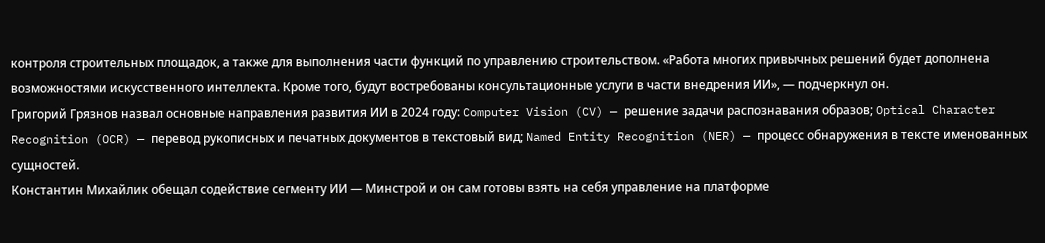контроля строительных площадок, а также для выполнения части функций по управлению строительством. «Работа многих привычных решений будет дополнена возможностями искусственного интеллекта. Кроме того, будут востребованы консультационные услуги в части внедрения ИИ», — подчеркнул он.
Григорий Грязнов назвал основные направления развития ИИ в 2024 году: Computer Vision (CV) — решение задачи распознавания образов; Optical Character Recognition (OCR) — перевод рукописных и печатных документов в текстовый вид; Named Entity Recognition (NER) — процесс обнаружения в тексте именованных сущностей.
Константин Михайлик обещал содействие сегменту ИИ — Минстрой и он сам готовы взять на себя управление на платформе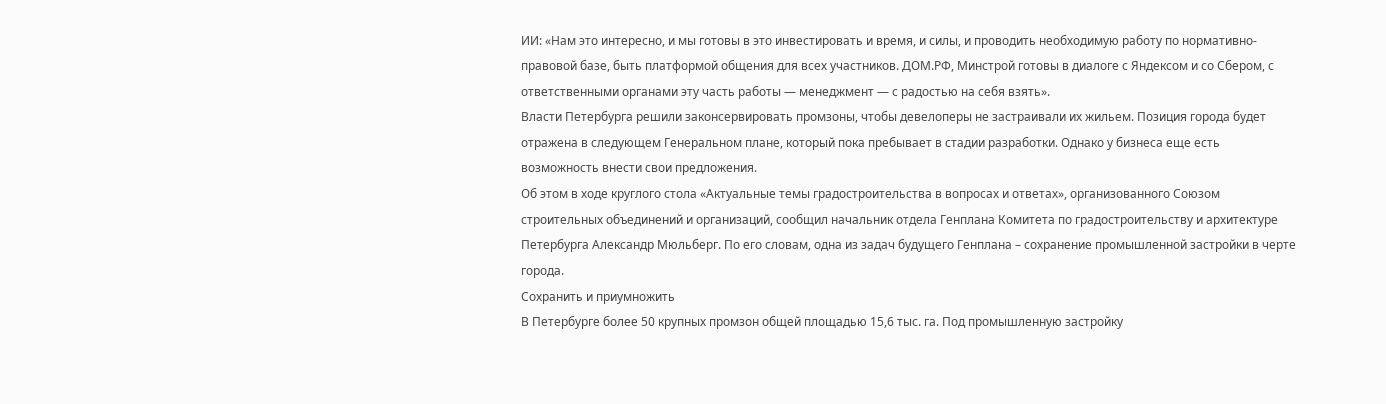ИИ: «Нам это интересно, и мы готовы в это инвестировать и время, и силы, и проводить необходимую работу по нормативно-правовой базе, быть платформой общения для всех участников. ДОМ.РФ, Минстрой готовы в диалоге с Яндексом и со Сбером, с ответственными органами эту часть работы — менеджмент — с радостью на себя взять».
Власти Петербурга решили законсервировать промзоны, чтобы девелоперы не застраивали их жильем. Позиция города будет отражена в следующем Генеральном плане, который пока пребывает в стадии разработки. Однако у бизнеса еще есть возможность внести свои предложения.
Об этом в ходе круглого стола «Актуальные темы градостроительства в вопросах и ответах», организованного Союзом строительных объединений и организаций, сообщил начальник отдела Генплана Комитета по градостроительству и архитектуре Петербурга Александр Мюльберг. По его словам, одна из задач будущего Генплана – сохранение промышленной застройки в черте города.
Сохранить и приумножить
В Петербурге более 50 крупных промзон общей площадью 15,6 тыс. га. Под промышленную застройку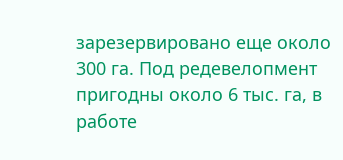зарезервировано еще около 300 га. Под редевелопмент пригодны около 6 тыс. га, в работе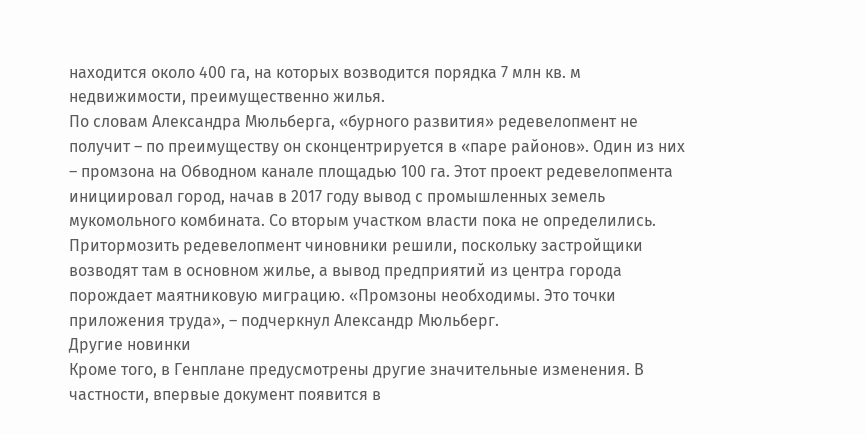находится около 400 га, на которых возводится порядка 7 млн кв. м недвижимости, преимущественно жилья.
По словам Александра Мюльберга, «бурного развития» редевелопмент не получит – по преимуществу он сконцентрируется в «паре районов». Один из них – промзона на Обводном канале площадью 100 га. Этот проект редевелопмента инициировал город, начав в 2017 году вывод с промышленных земель мукомольного комбината. Со вторым участком власти пока не определились.
Притормозить редевелопмент чиновники решили, поскольку застройщики возводят там в основном жилье, а вывод предприятий из центра города порождает маятниковую миграцию. «Промзоны необходимы. Это точки приложения труда», – подчеркнул Александр Мюльберг.
Другие новинки
Кроме того, в Генплане предусмотрены другие значительные изменения. В частности, впервые документ появится в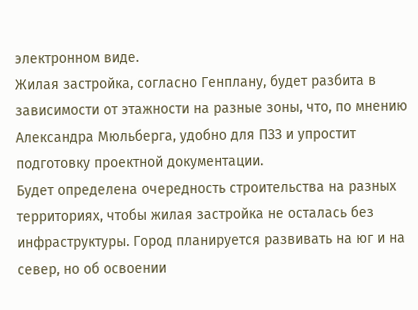электронном виде.
Жилая застройка, согласно Генплану, будет разбита в зависимости от этажности на разные зоны, что, по мнению Александра Мюльберга, удобно для ПЗЗ и упростит подготовку проектной документации.
Будет определена очередность строительства на разных территориях, чтобы жилая застройка не осталась без инфраструктуры. Город планируется развивать на юг и на север, но об освоении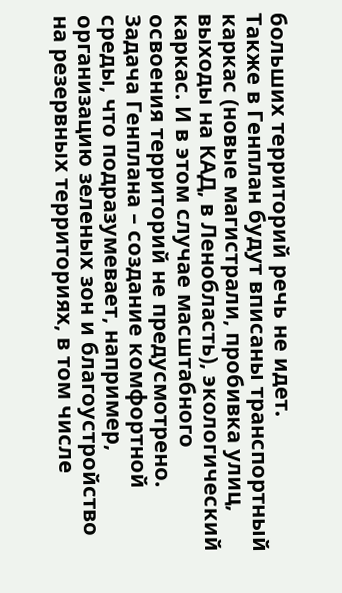больших территорий речь не идет.
Также в Генплан будут вписаны транспортный каркас (новые магистрали, пробивка улиц, выходы на КАД, в Ленобласть), экологический каркас. И в этом случае масштабного освоения территорий не предусмотрено.
Задача Генплана – создание комфортной среды, что подразумевает, например, организацию зеленых зон и благоустройство на резервных территориях, в том числе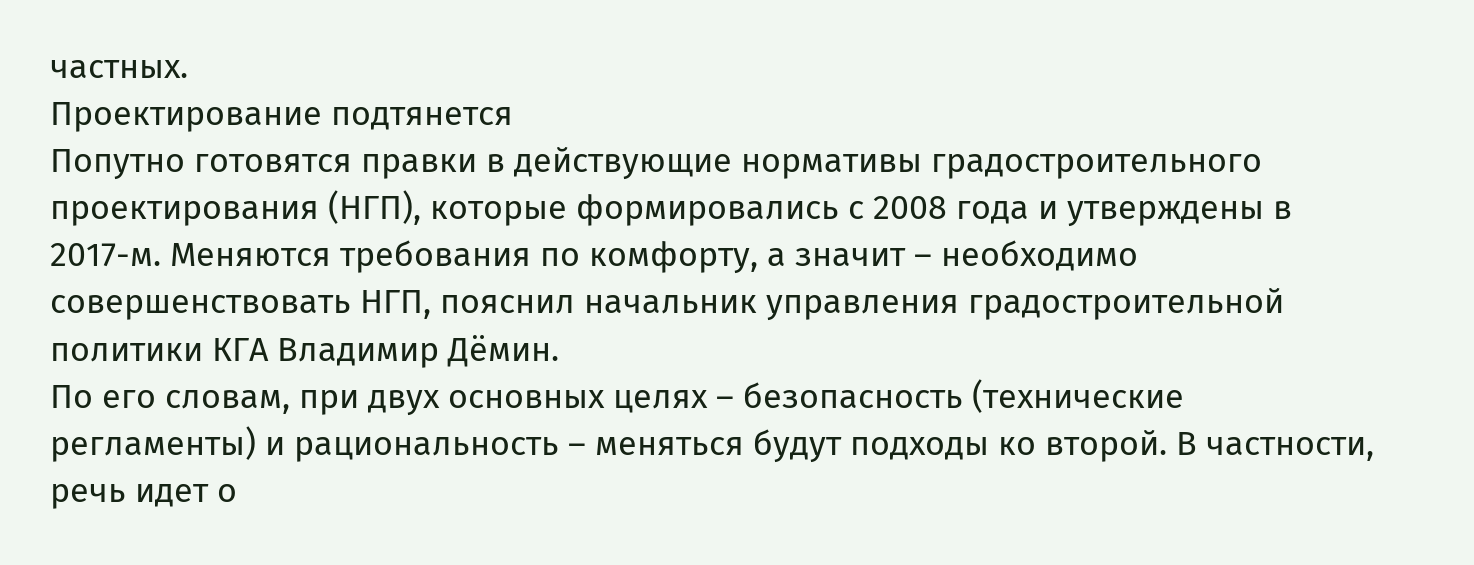частных.
Проектирование подтянется
Попутно готовятся правки в действующие нормативы градостроительного проектирования (НГП), которые формировались с 2008 года и утверждены в 2017-м. Меняются требования по комфорту, а значит – необходимо совершенствовать НГП, пояснил начальник управления градостроительной политики КГА Владимир Дёмин.
По его словам, при двух основных целях – безопасность (технические регламенты) и рациональность – меняться будут подходы ко второй. В частности, речь идет о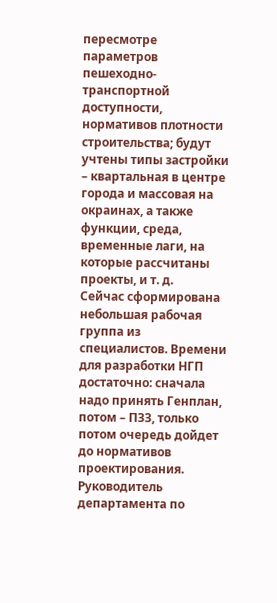пересмотре параметров пешеходно-транспортной доступности, нормативов плотности строительства; будут учтены типы застройки – квартальная в центре города и массовая на окраинах, а также функции, среда, временные лаги, на которые рассчитаны проекты, и т. д.
Сейчас сформирована небольшая рабочая группа из специалистов. Времени для разработки НГП достаточно: сначала надо принять Генплан, потом – ПЗЗ, только потом очередь дойдет до нормативов проектирования.
Руководитель департамента по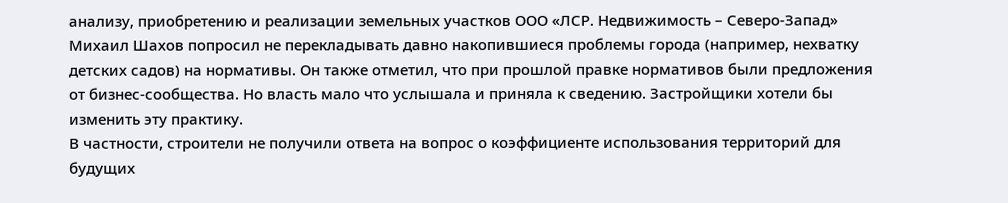анализу, приобретению и реализации земельных участков ООО «ЛСР. Недвижимость – Северо-Запад» Михаил Шахов попросил не перекладывать давно накопившиеся проблемы города (например, нехватку детских садов) на нормативы. Он также отметил, что при прошлой правке нормативов были предложения от бизнес-сообщества. Но власть мало что услышала и приняла к сведению. Застройщики хотели бы изменить эту практику.
В частности, строители не получили ответа на вопрос о коэффициенте использования территорий для будущих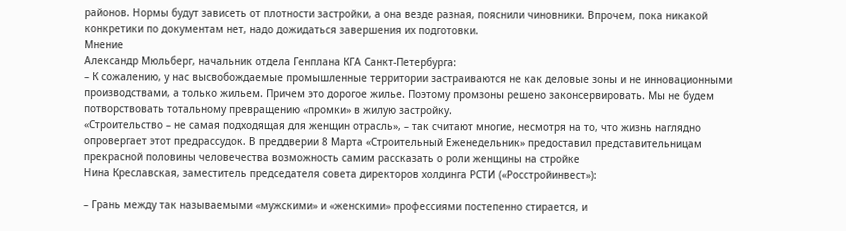районов. Нормы будут зависеть от плотности застройки, а она везде разная, пояснили чиновники. Впрочем, пока никакой конкретики по документам нет, надо дожидаться завершения их подготовки.
Мнение
Александр Мюльберг, начальник отдела Генплана КГА Санкт-Петербурга:
– К сожалению, у нас высвобождаемые промышленные территории застраиваются не как деловые зоны и не инновационными производствами, а только жильем. Причем это дорогое жилье. Поэтому промзоны решено законсервировать. Мы не будем потворствовать тотальному превращению «промки» в жилую застройку.
«Строительство – не самая подходящая для женщин отрасль», – так считают многие, несмотря на то, что жизнь наглядно опровергает этот предрассудок. В преддверии 8 Марта «Строительный Еженедельник» предоставил представительницам прекрасной половины человечества возможность самим рассказать о роли женщины на стройке
Нина Креславская, заместитель председателя совета директоров холдинга РСТИ («Росстройинвест»):

– Грань между так называемыми «мужскими» и «женскими» профессиями постепенно стирается, и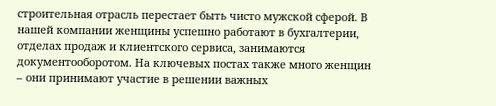строительная отрасль перестает быть чисто мужской сферой. В нашей компании женщины успешно работают в бухгалтерии, отделах продаж и клиентского сервиса, занимаются документооборотом. На ключевых постах также много женщин – они принимают участие в решении важных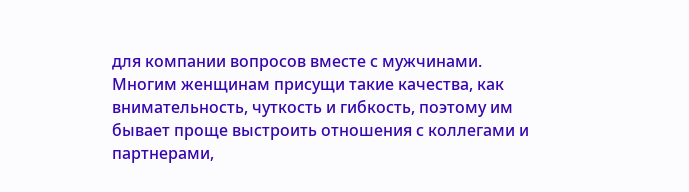для компании вопросов вместе с мужчинами.
Многим женщинам присущи такие качества, как внимательность, чуткость и гибкость, поэтому им бывает проще выстроить отношения с коллегами и партнерами,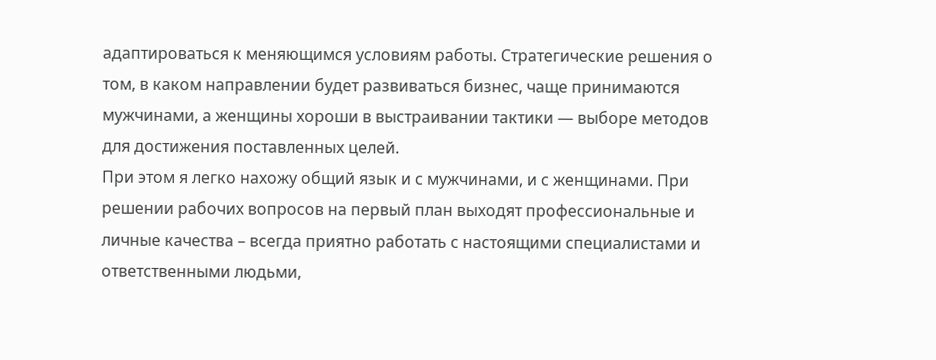адаптироваться к меняющимся условиям работы. Стратегические решения о том, в каком направлении будет развиваться бизнес, чаще принимаются мужчинами, а женщины хороши в выстраивании тактики — выборе методов для достижения поставленных целей.
При этом я легко нахожу общий язык и с мужчинами, и с женщинами. При решении рабочих вопросов на первый план выходят профессиональные и личные качества – всегда приятно работать с настоящими специалистами и ответственными людьми,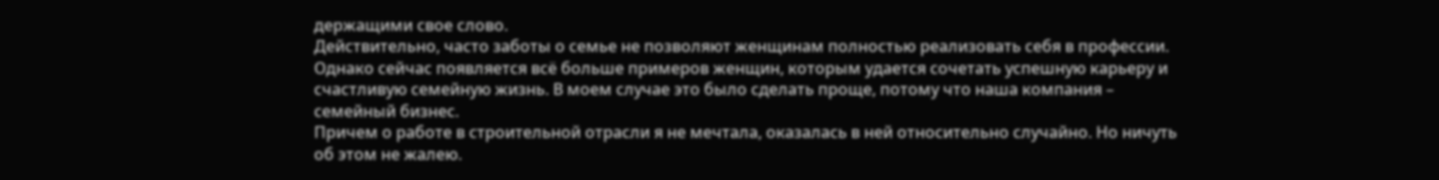держащими свое слово.
Действительно, часто заботы о семье не позволяют женщинам полностью реализовать себя в профессии. Однако сейчас появляется всё больше примеров женщин, которым удается сочетать успешную карьеру и счастливую семейную жизнь. В моем случае это было сделать проще, потому что наша компания – семейный бизнес.
Причем о работе в строительной отрасли я не мечтала, оказалась в ней относительно случайно. Но ничуть об этом не жалею.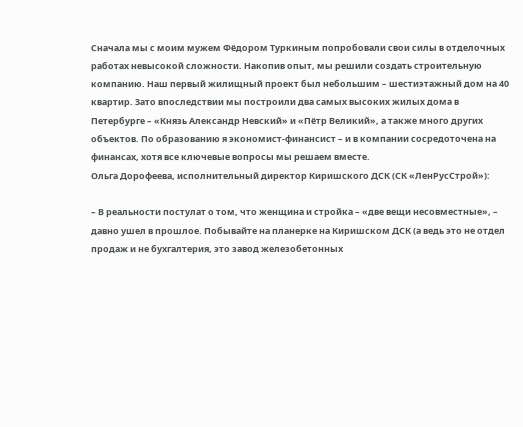Сначала мы с моим мужем Фёдором Туркиным попробовали свои силы в отделочных работах невысокой сложности. Накопив опыт, мы решили создать строительную компанию. Наш первый жилищный проект был небольшим – шестиэтажный дом на 40 квартир. Зато впоследствии мы построили два самых высоких жилых дома в Петербурге – «Князь Александр Невский» и «Пётр Великий», а также много других объектов. По образованию я экономист-финансист – и в компании сосредоточена на финансах, хотя все ключевые вопросы мы решаем вместе.
Ольга Дорофеева, исполнительный директор Киришского ДСК (СК «ЛенРусСтрой»):

– В реальности постулат о том, что женщина и стройка – «две вещи несовместные», – давно ушел в прошлое. Побывайте на планерке на Киришском ДСК (а ведь это не отдел продаж и не бухгалтерия, это завод железобетонных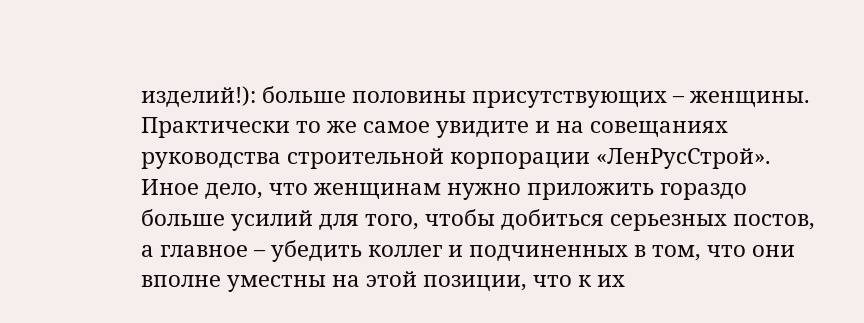изделий!): больше половины присутствующих – женщины. Практически то же самое увидите и на совещаниях руководства строительной корпорации «ЛенРусСтрой».
Иное дело, что женщинам нужно приложить гораздо больше усилий для того, чтобы добиться серьезных постов, а главное – убедить коллег и подчиненных в том, что они вполне уместны на этой позиции, что к их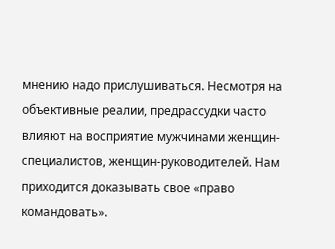мнению надо прислушиваться. Несмотря на объективные реалии, предрассудки часто влияют на восприятие мужчинами женщин-специалистов, женщин-руководителей. Нам приходится доказывать свое «право командовать».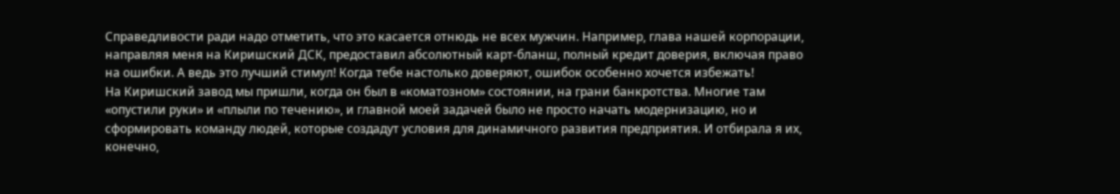Справедливости ради надо отметить, что это касается отнюдь не всех мужчин. Например, глава нашей корпорации, направляя меня на Киришский ДСК, предоставил абсолютный карт-бланш, полный кредит доверия, включая право на ошибки. А ведь это лучший стимул! Когда тебе настолько доверяют, ошибок особенно хочется избежать!
На Киришский завод мы пришли, когда он был в «коматозном» состоянии, на грани банкротства. Многие там «опустили руки» и «плыли по течению», и главной моей задачей было не просто начать модернизацию, но и сформировать команду людей, которые создадут условия для динамичного развития предприятия. И отбирала я их, конечно,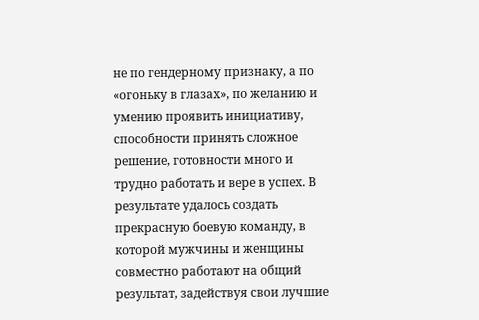не по гендерному признаку, а по «огоньку в глазах», по желанию и умению проявить инициативу, способности принять сложное решение, готовности много и трудно работать и вере в успех. В результате удалось создать прекрасную боевую команду, в которой мужчины и женщины совместно работают на общий результат, задействуя свои лучшие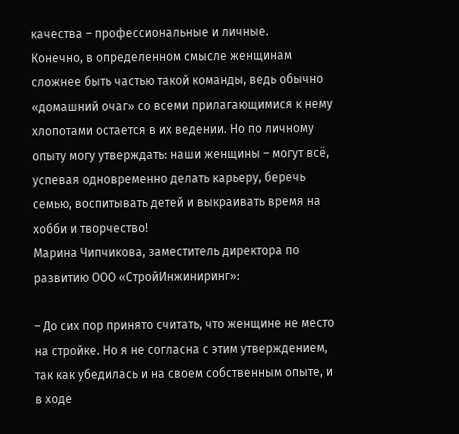качества – профессиональные и личные.
Конечно, в определенном смысле женщинам сложнее быть частью такой команды, ведь обычно «домашний очаг» со всеми прилагающимися к нему хлопотами остается в их ведении. Но по личному опыту могу утверждать: наши женщины – могут всё, успевая одновременно делать карьеру, беречь семью, воспитывать детей и выкраивать время на хобби и творчество!
Марина Чипчикова, заместитель директора по развитию ООО «СтройИнжиниринг»:

– До сих пор принято считать, что женщине не место на стройке. Но я не согласна с этим утверждением, так как убедилась и на своем собственным опыте, и в ходе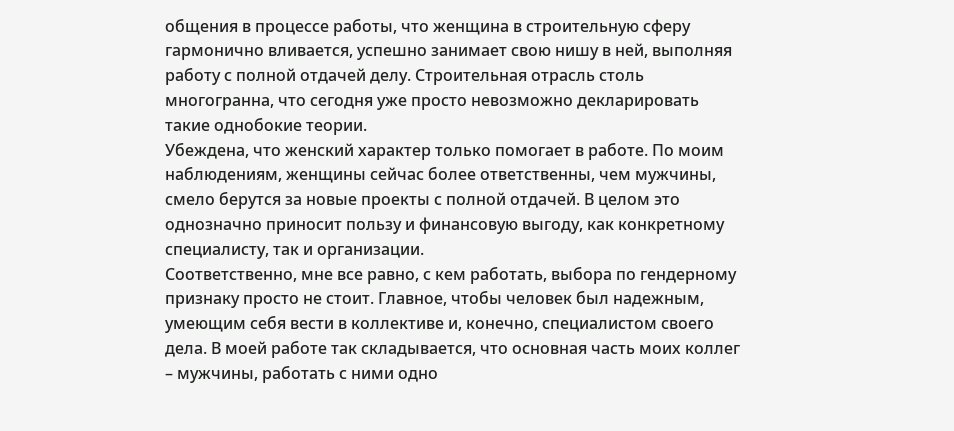общения в процессе работы, что женщина в строительную сферу гармонично вливается, успешно занимает свою нишу в ней, выполняя работу с полной отдачей делу. Строительная отрасль столь многогранна, что сегодня уже просто невозможно декларировать такие однобокие теории.
Убеждена, что женский характер только помогает в работе. По моим наблюдениям, женщины сейчас более ответственны, чем мужчины, смело берутся за новые проекты с полной отдачей. В целом это однозначно приносит пользу и финансовую выгоду, как конкретному специалисту, так и организации.
Соответственно, мне все равно, с кем работать, выбора по гендерному признаку просто не стоит. Главное, чтобы человек был надежным, умеющим себя вести в коллективе и, конечно, специалистом своего дела. В моей работе так складывается, что основная часть моих коллег – мужчины, работать с ними одно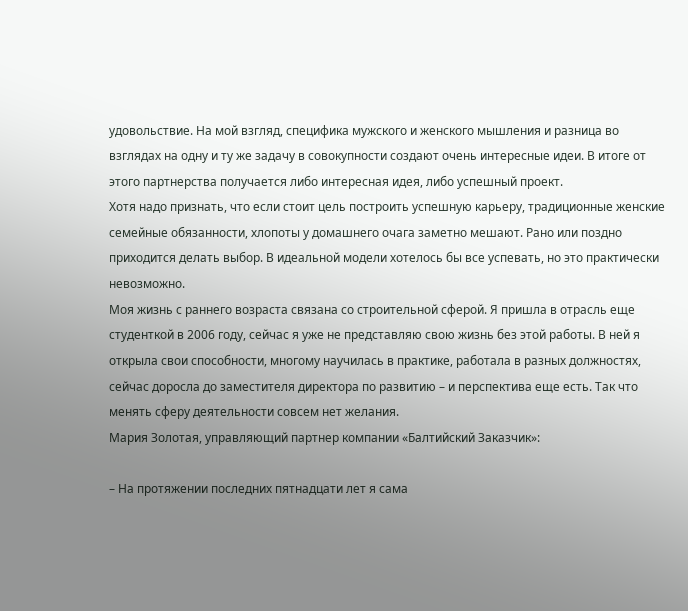удовольствие. На мой взгляд, специфика мужского и женского мышления и разница во взглядах на одну и ту же задачу в совокупности создают очень интересные идеи. В итоге от этого партнерства получается либо интересная идея, либо успешный проект.
Хотя надо признать, что если стоит цель построить успешную карьеру, традиционные женские семейные обязанности, хлопоты у домашнего очага заметно мешают. Рано или поздно приходится делать выбор. В идеальной модели хотелось бы все успевать, но это практически невозможно.
Моя жизнь с раннего возраста связана со строительной сферой. Я пришла в отрасль еще студенткой в 2006 году, сейчас я уже не представляю свою жизнь без этой работы. В ней я открыла свои способности, многому научилась в практике, работала в разных должностях, сейчас доросла до заместителя директора по развитию – и перспектива еще есть. Так что менять сферу деятельности совсем нет желания.
Мария Золотая, управляющий партнер компании «Балтийский Заказчик»:

– На протяжении последних пятнадцати лет я сама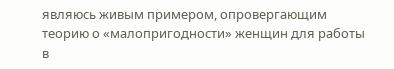являюсь живым примером, опровергающим теорию о «малопригодности» женщин для работы в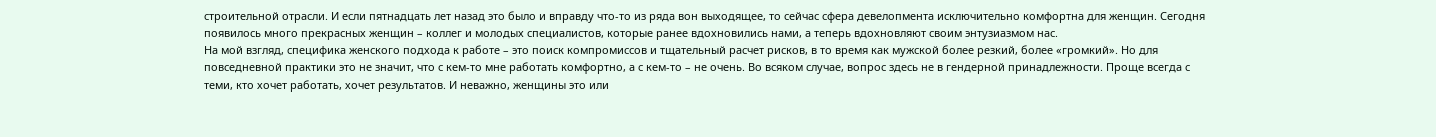строительной отрасли. И если пятнадцать лет назад это было и вправду что-то из ряда вон выходящее, то сейчас сфера девелопмента исключительно комфортна для женщин. Сегодня появилось много прекрасных женщин – коллег и молодых специалистов, которые ранее вдохновились нами, а теперь вдохновляют своим энтузиазмом нас.
На мой взгляд, специфика женского подхода к работе – это поиск компромиссов и тщательный расчет рисков, в то время как мужской более резкий, более «громкий». Но для повседневной практики это не значит, что с кем-то мне работать комфортно, а с кем-то – не очень. Во всяком случае, вопрос здесь не в гендерной принадлежности. Проще всегда с теми, кто хочет работать, хочет результатов. И неважно, женщины это или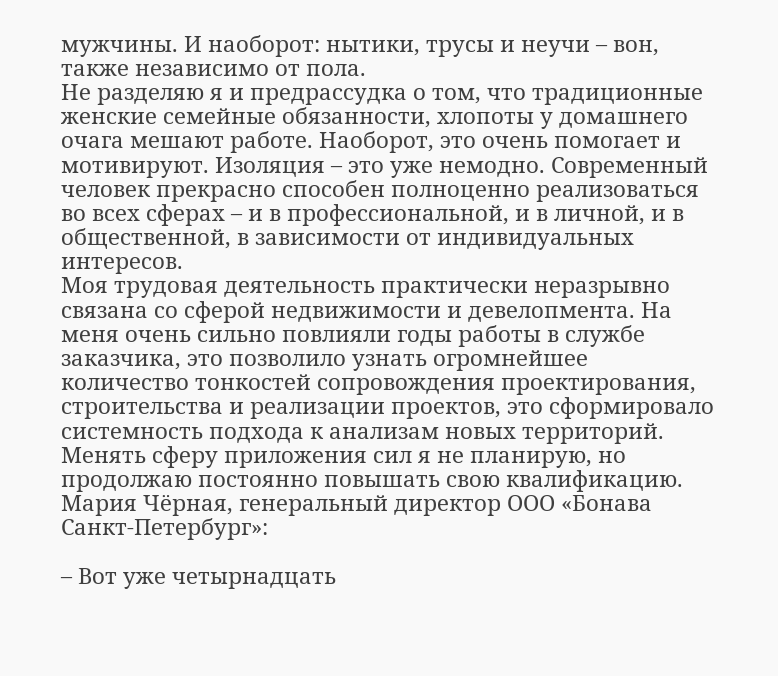мужчины. И наоборот: нытики, трусы и неучи – вон, также независимо от пола.
Не разделяю я и предрассудка о том, что традиционные женские семейные обязанности, хлопоты у домашнего очага мешают работе. Наоборот, это очень помогает и мотивируют. Изоляция – это уже немодно. Современный человек прекрасно способен полноценно реализоваться во всех сферах – и в профессиональной, и в личной, и в общественной, в зависимости от индивидуальных интересов.
Моя трудовая деятельность практически неразрывно связана со сферой недвижимости и девелопмента. На меня очень сильно повлияли годы работы в службе заказчика, это позволило узнать огромнейшее количество тонкостей сопровождения проектирования, строительства и реализации проектов, это сформировало системность подхода к анализам новых территорий. Менять сферу приложения сил я не планирую, но продолжаю постоянно повышать свою квалификацию.
Мария Чёрная, генеральный директор ООО «Бонава Санкт-Петербург»:

– Вот уже четырнадцать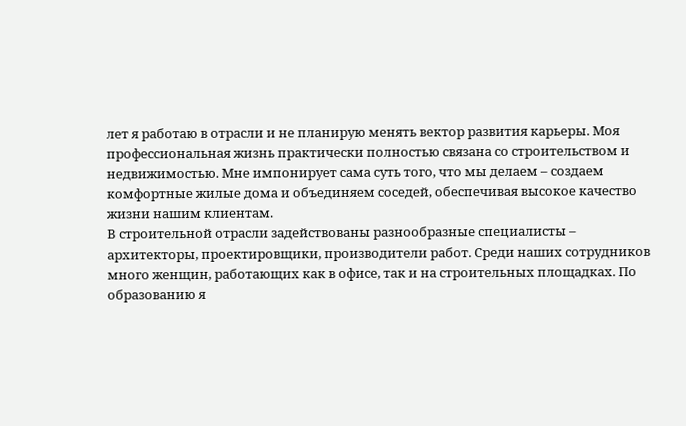лет я работаю в отрасли и не планирую менять вектор развития карьеры. Моя профессиональная жизнь практически полностью связана со строительством и недвижимостью. Мне импонирует сама суть того, что мы делаем – создаем комфортные жилые дома и объединяем соседей, обеспечивая высокое качество жизни нашим клиентам.
В строительной отрасли задействованы разнообразные специалисты – архитекторы, проектировщики, производители работ. Среди наших сотрудников много женщин, работающих как в офисе, так и на строительных площадках. По образованию я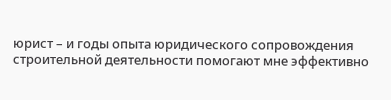юрист – и годы опыта юридического сопровождения строительной деятельности помогают мне эффективно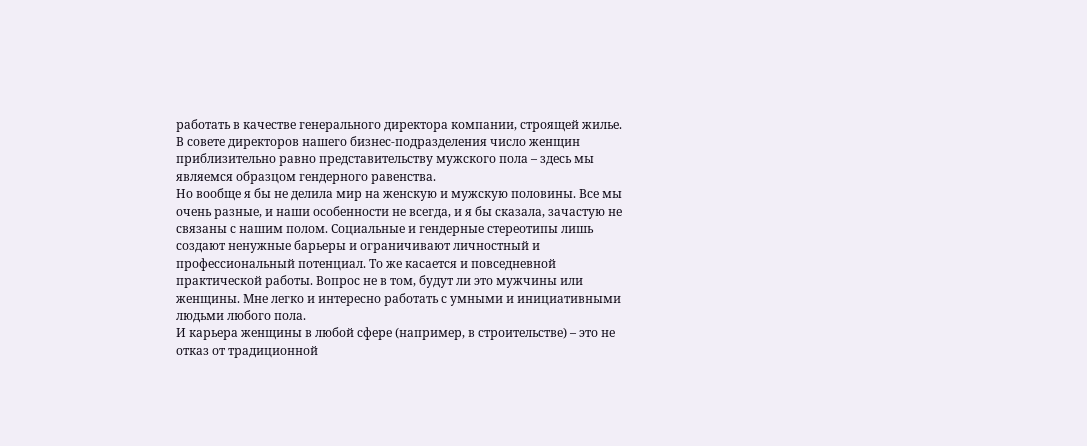работать в качестве генерального директора компании, строящей жилье.
В совете директоров нашего бизнес-подразделения число женщин приблизительно равно представительству мужского пола – здесь мы являемся образцом гендерного равенства.
Но вообще я бы не делила мир на женскую и мужскую половины. Все мы очень разные, и наши особенности не всегда, и я бы сказала, зачастую не связаны с нашим полом. Социальные и гендерные стереотипы лишь создают ненужные барьеры и ограничивают личностный и профессиональный потенциал. То же касается и повседневной практической работы. Вопрос не в том, будут ли это мужчины или женщины. Мне легко и интересно работать с умными и инициативными людьми любого пола.
И карьера женщины в любой сфере (например, в строительстве) – это не отказ от традиционной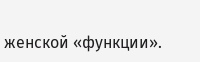женской «функции».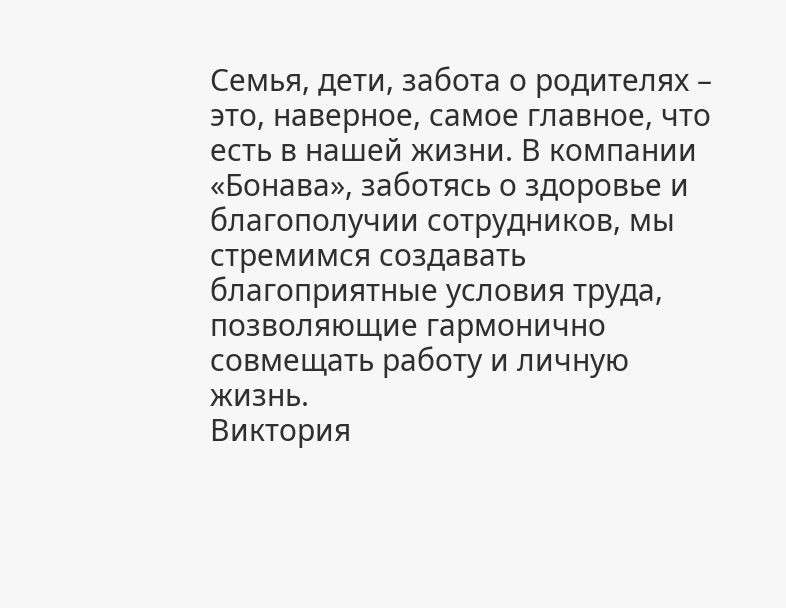Семья, дети, забота о родителях – это, наверное, самое главное, что есть в нашей жизни. В компании «Бонава», заботясь о здоровье и благополучии сотрудников, мы стремимся создавать благоприятные условия труда, позволяющие гармонично совмещать работу и личную жизнь.
Виктория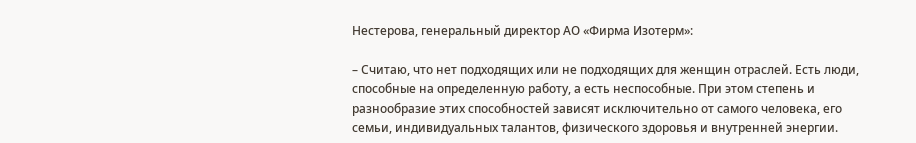Нестерова, генеральный директор АО «Фирма Изотерм»:

– Считаю, что нет подходящих или не подходящих для женщин отраслей. Есть люди, способные на определенную работу, а есть неспособные. При этом степень и разнообразие этих способностей зависят исключительно от самого человека, его семьи, индивидуальных талантов, физического здоровья и внутренней энергии.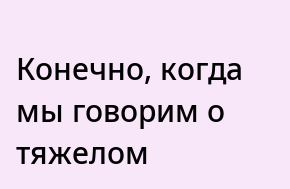Конечно, когда мы говорим о тяжелом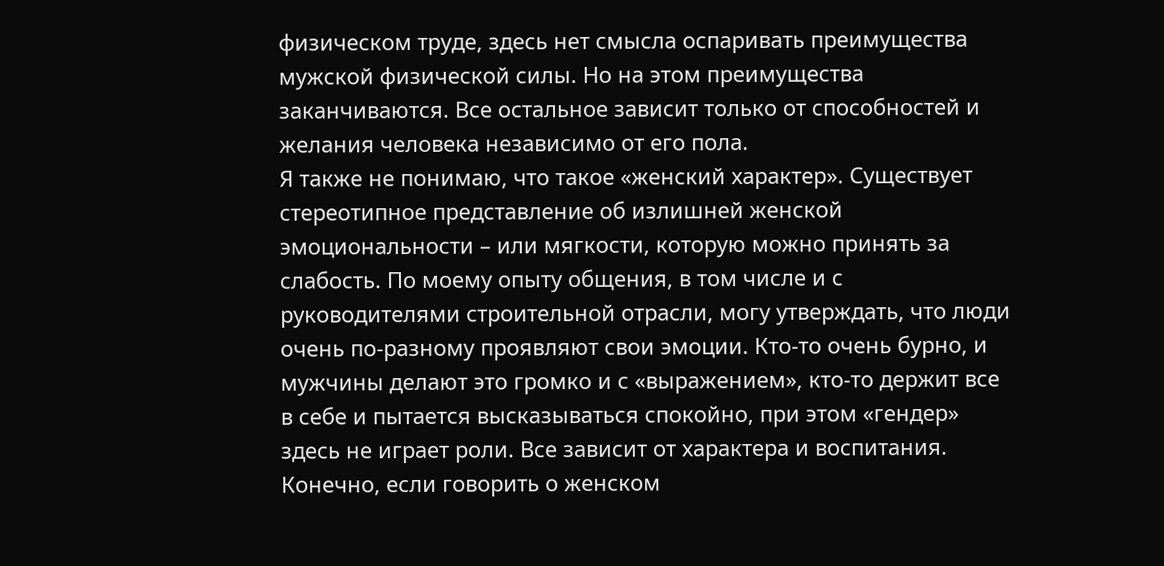физическом труде, здесь нет смысла оспаривать преимущества мужской физической силы. Но на этом преимущества заканчиваются. Все остальное зависит только от способностей и желания человека независимо от его пола.
Я также не понимаю, что такое «женский характер». Существует стереотипное представление об излишней женской эмоциональности – или мягкости, которую можно принять за слабость. По моему опыту общения, в том числе и с руководителями строительной отрасли, могу утверждать, что люди очень по-разному проявляют свои эмоции. Кто-то очень бурно, и мужчины делают это громко и с «выражением», кто-то держит все в себе и пытается высказываться спокойно, при этом «гендер» здесь не играет роли. Все зависит от характера и воспитания.
Конечно, если говорить о женском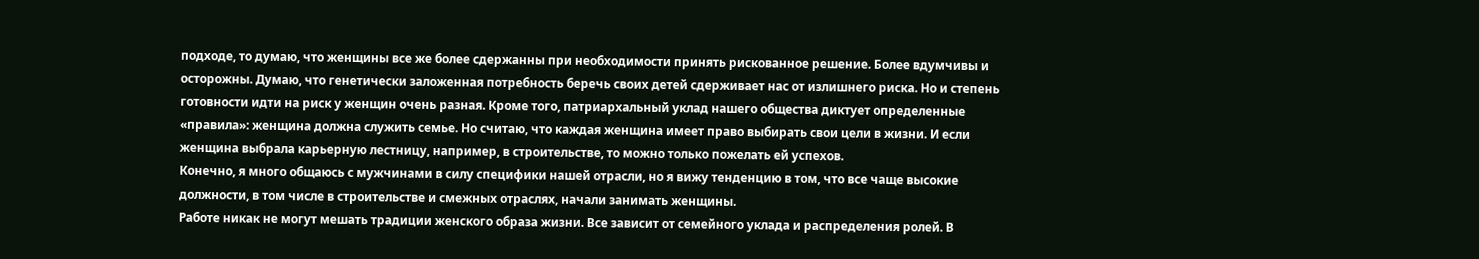подходе, то думаю, что женщины все же более сдержанны при необходимости принять рискованное решение. Более вдумчивы и осторожны. Думаю, что генетически заложенная потребность беречь своих детей сдерживает нас от излишнего риска. Но и степень готовности идти на риск у женщин очень разная. Кроме того, патриархальный уклад нашего общества диктует определенные «правила»: женщина должна служить семье. Но считаю, что каждая женщина имеет право выбирать свои цели в жизни. И если женщина выбрала карьерную лестницу, например, в строительстве, то можно только пожелать ей успехов.
Конечно, я много общаюсь с мужчинами в силу специфики нашей отрасли, но я вижу тенденцию в том, что все чаще высокие должности, в том числе в строительстве и смежных отраслях, начали занимать женщины.
Работе никак не могут мешать традиции женского образа жизни. Все зависит от семейного уклада и распределения ролей. В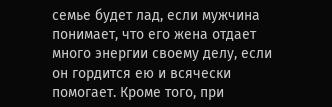семье будет лад, если мужчина понимает, что его жена отдает много энергии своему делу, если он гордится ею и всячески помогает. Кроме того, при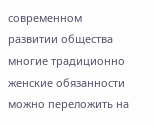современном развитии общества многие традиционно женские обязанности можно переложить на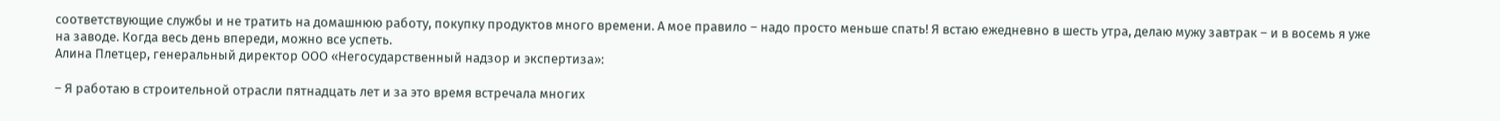соответствующие службы и не тратить на домашнюю работу, покупку продуктов много времени. А мое правило – надо просто меньше спать! Я встаю ежедневно в шесть утра, делаю мужу завтрак – и в восемь я уже на заводе. Когда весь день впереди, можно все успеть.
Алина Плетцер, генеральный директор ООО «Негосударственный надзор и экспертиза»:

– Я работаю в строительной отрасли пятнадцать лет и за это время встречала многих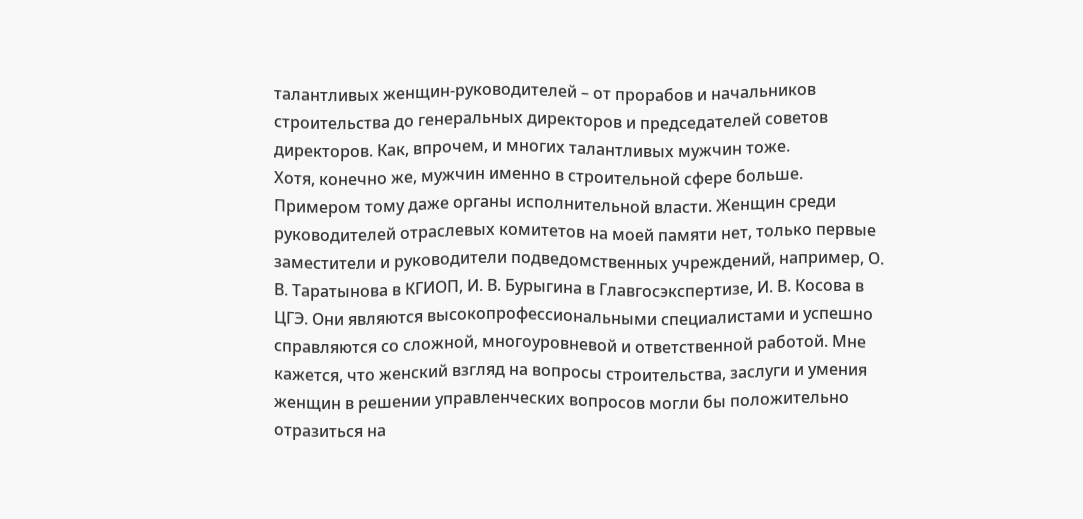талантливых женщин-руководителей – от прорабов и начальников строительства до генеральных директоров и председателей советов директоров. Как, впрочем, и многих талантливых мужчин тоже.
Хотя, конечно же, мужчин именно в строительной сфере больше. Примером тому даже органы исполнительной власти. Женщин среди руководителей отраслевых комитетов на моей памяти нет, только первые заместители и руководители подведомственных учреждений, например, О. В. Таратынова в КГИОП, И. В. Бурыгина в Главгосэкспертизе, И. В. Косова в ЦГЭ. Они являются высокопрофессиональными специалистами и успешно справляются со сложной, многоуровневой и ответственной работой. Мне кажется, что женский взгляд на вопросы строительства, заслуги и умения женщин в решении управленческих вопросов могли бы положительно отразиться на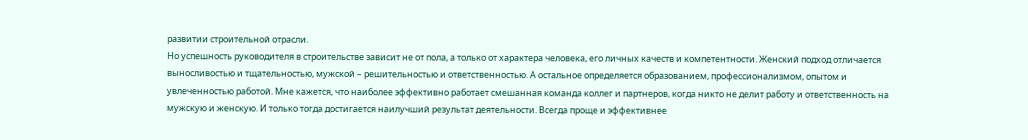развитии строительной отрасли.
Но успешность руководителя в строительстве зависит не от пола, а только от характера человека, его личных качеств и компетентности. Женский подход отличается выносливостью и тщательностью, мужской – решительностью и ответственностью. А остальное определяется образованием, профессионализмом, опытом и увлеченностью работой. Мне кажется, что наиболее эффективно работает смешанная команда коллег и партнеров, когда никто не делит работу и ответственность на мужскую и женскую. И только тогда достигается наилучший результат деятельности. Всегда проще и эффективнее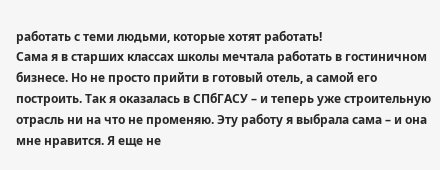работать с теми людьми, которые хотят работать!
Сама я в старших классах школы мечтала работать в гостиничном бизнесе. Но не просто прийти в готовый отель, а самой его построить. Так я оказалась в СПбГАСУ – и теперь уже строительную отрасль ни на что не променяю. Эту работу я выбрала сама – и она мне нравится. Я еще не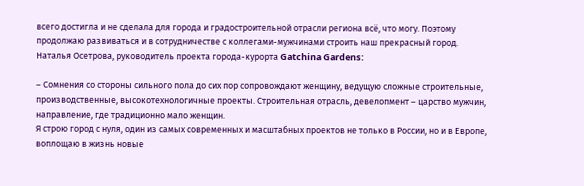всего достигла и не сделала для города и градостроительной отрасли региона всё, что могу. Поэтому продолжаю развиваться и в сотрудничестве с коллегами-мужчинами строить наш прекрасный город.
Наталья Осетрова, руководитель проекта города-курорта Gatchina Gardens:

– Сомнения со стороны сильного пола до сих пор сопровождают женщину, ведущую сложные строительные, производственные, высокотехнологичные проекты. Строительная отрасль, девелопмент – царство мужчин, направление, где традиционно мало женщин.
Я строю город с нуля, один из самых современных и масштабных проектов не только в России, но и в Европе, воплощаю в жизнь новые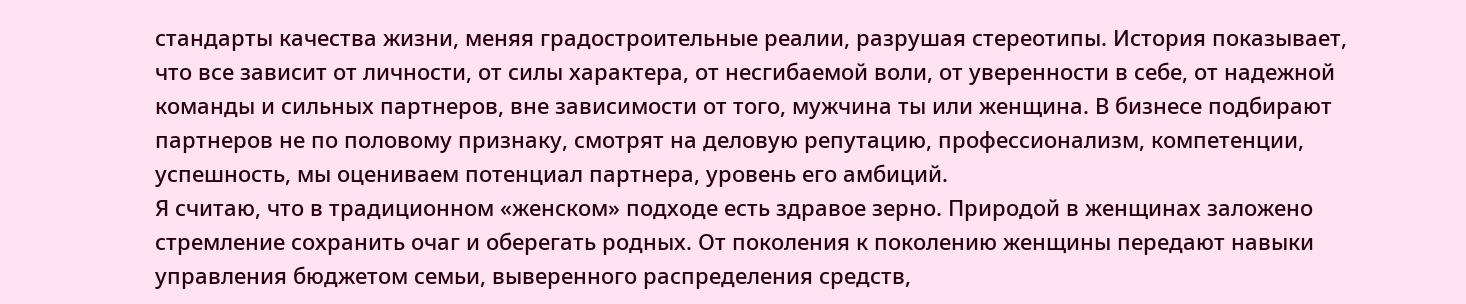стандарты качества жизни, меняя градостроительные реалии, разрушая стереотипы. История показывает, что все зависит от личности, от силы характера, от несгибаемой воли, от уверенности в себе, от надежной команды и сильных партнеров, вне зависимости от того, мужчина ты или женщина. В бизнесе подбирают партнеров не по половому признаку, смотрят на деловую репутацию, профессионализм, компетенции, успешность, мы оцениваем потенциал партнера, уровень его амбиций.
Я считаю, что в традиционном «женском» подходе есть здравое зерно. Природой в женщинах заложено стремление сохранить очаг и оберегать родных. От поколения к поколению женщины передают навыки управления бюджетом семьи, выверенного распределения средств,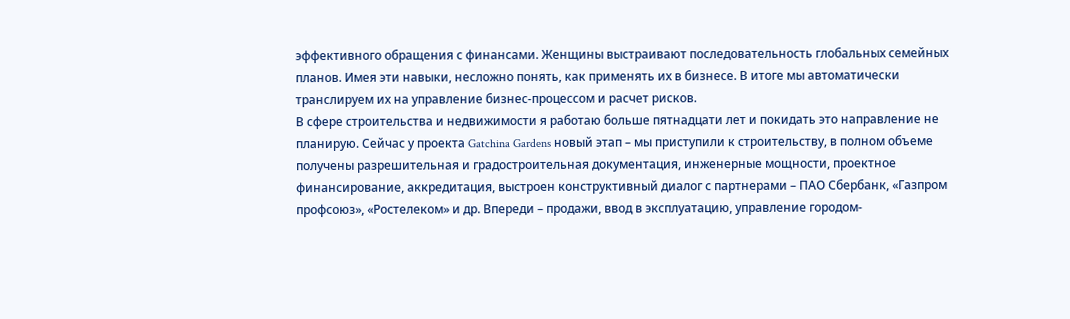эффективного обращения с финансами. Женщины выстраивают последовательность глобальных семейных планов. Имея эти навыки, несложно понять, как применять их в бизнесе. В итоге мы автоматически транслируем их на управление бизнес-процессом и расчет рисков.
В сфере строительства и недвижимости я работаю больше пятнадцати лет и покидать это направление не планирую. Сейчас у проекта Gatchina Gardens новый этап – мы приступили к строительству, в полном объеме получены разрешительная и градостроительная документация, инженерные мощности, проектное финансирование, аккредитация, выстроен конструктивный диалог с партнерами – ПАО Сбербанк, «Газпром профсоюз», «Ростелеком» и др. Впереди – продажи, ввод в эксплуатацию, управление городом-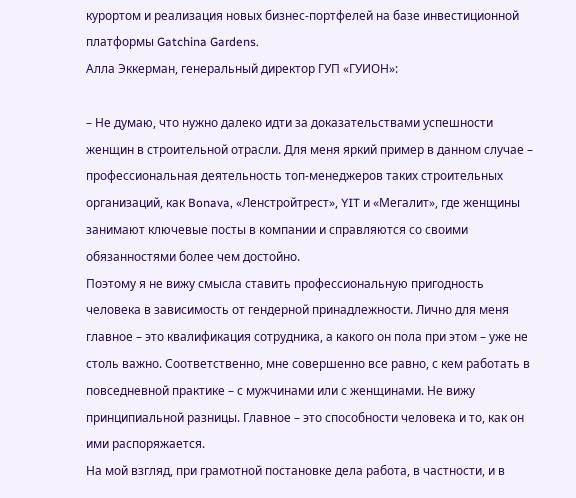курортом и реализация новых бизнес-портфелей на базе инвестиционной платформы Gatchina Gardens.
Алла Эккерман, генеральный директор ГУП «ГУИОН»:

– Не думаю, что нужно далеко идти за доказательствами успешности женщин в строительной отрасли. Для меня яркий пример в данном случае – профессиональная деятельность топ-менеджеров таких строительных организаций, как Bonava, «Ленстройтрест», YIT и «Мегалит», где женщины занимают ключевые посты в компании и справляются со своими обязанностями более чем достойно.
Поэтому я не вижу смысла ставить профессиональную пригодность человека в зависимость от гендерной принадлежности. Лично для меня главное – это квалификация сотрудника, а какого он пола при этом – уже не столь важно. Соответственно, мне совершенно все равно, с кем работать в повседневной практике – с мужчинами или с женщинами. Не вижу принципиальной разницы. Главное – это способности человека и то, как он ими распоряжается.
На мой взгляд, при грамотной постановке дела работа, в частности, и в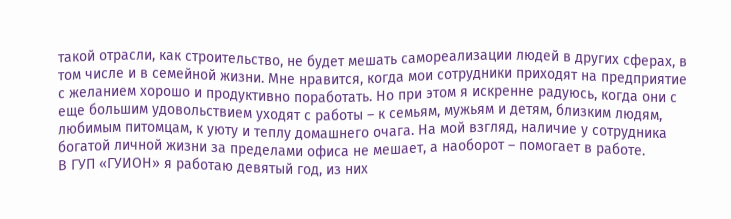такой отрасли, как строительство, не будет мешать самореализации людей в других сферах, в том числе и в семейной жизни. Мне нравится, когда мои сотрудники приходят на предприятие с желанием хорошо и продуктивно поработать. Но при этом я искренне радуюсь, когда они с еще большим удовольствием уходят с работы – к семьям, мужьям и детям, близким людям, любимым питомцам, к уюту и теплу домашнего очага. На мой взгляд, наличие у сотрудника богатой личной жизни за пределами офиса не мешает, а наоборот – помогает в работе.
В ГУП «ГУИОН» я работаю девятый год, из них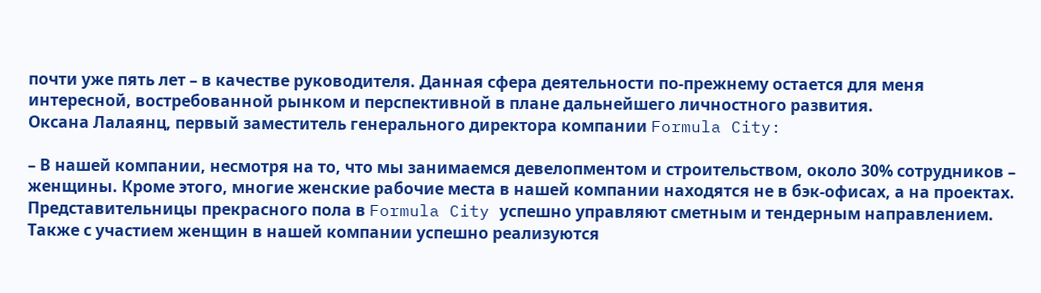почти уже пять лет – в качестве руководителя. Данная сфера деятельности по-прежнему остается для меня интересной, востребованной рынком и перспективной в плане дальнейшего личностного развития.
Оксана Лалаянц, первый заместитель генерального директора компании Formula City:

– В нашей компании, несмотря на то, что мы занимаемся девелопментом и строительством, около 30% сотрудников – женщины. Кроме этого, многие женские рабочие места в нашей компании находятся не в бэк-офисах, а на проектах. Представительницы прекрасного пола в Formula City успешно управляют сметным и тендерным направлением. Также с участием женщин в нашей компании успешно реализуются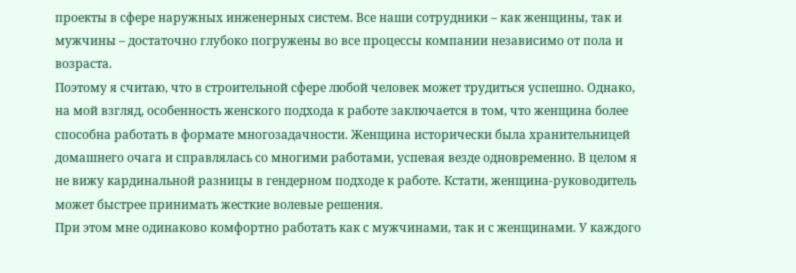проекты в сфере наружных инженерных систем. Все наши сотрудники – как женщины, так и мужчины – достаточно глубоко погружены во все процессы компании независимо от пола и возраста.
Поэтому я считаю, что в строительной сфере любой человек может трудиться успешно. Однако, на мой взгляд, особенность женского подхода к работе заключается в том, что женщина более способна работать в формате многозадачности. Женщина исторически была хранительницей домашнего очага и справлялась со многими работами, успевая везде одновременно. В целом я не вижу кардинальной разницы в гендерном подходе к работе. Кстати, женщина-руководитель может быстрее принимать жесткие волевые решения.
При этом мне одинаково комфортно работать как с мужчинами, так и с женщинами. У каждого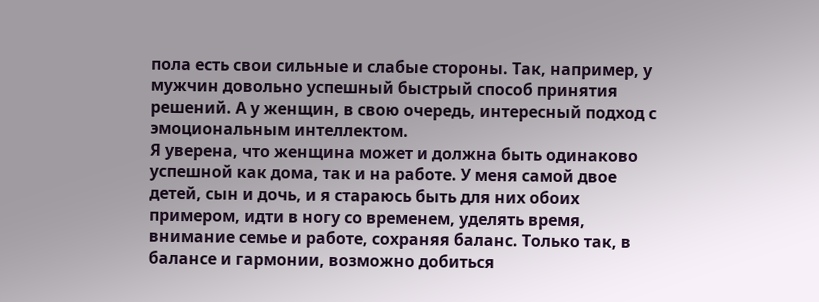пола есть свои сильные и слабые стороны. Так, например, у мужчин довольно успешный быстрый способ принятия решений. А у женщин, в свою очередь, интересный подход с эмоциональным интеллектом.
Я уверена, что женщина может и должна быть одинаково успешной как дома, так и на работе. У меня самой двое детей, сын и дочь, и я стараюсь быть для них обоих примером, идти в ногу со временем, уделять время, внимание семье и работе, сохраняя баланс. Только так, в балансе и гармонии, возможно добиться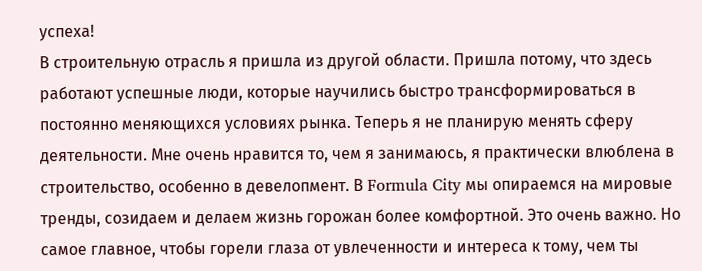успеха!
В строительную отрасль я пришла из другой области. Пришла потому, что здесь работают успешные люди, которые научились быстро трансформироваться в постоянно меняющихся условиях рынка. Теперь я не планирую менять сферу деятельности. Мне очень нравится то, чем я занимаюсь, я практически влюблена в строительство, особенно в девелопмент. В Formula City мы опираемся на мировые тренды, созидаем и делаем жизнь горожан более комфортной. Это очень важно. Но самое главное, чтобы горели глаза от увлеченности и интереса к тому, чем ты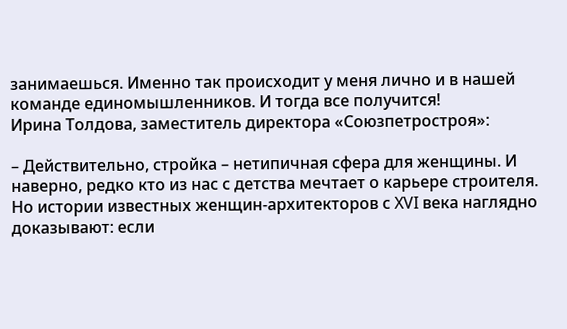занимаешься. Именно так происходит у меня лично и в нашей команде единомышленников. И тогда все получится!
Ирина Толдова, заместитель директора «Союзпетростроя»:

– Действительно, стройка – нетипичная сфера для женщины. И наверно, редко кто из нас с детства мечтает о карьере строителя. Но истории известных женщин-архитекторов с XVI века наглядно доказывают: если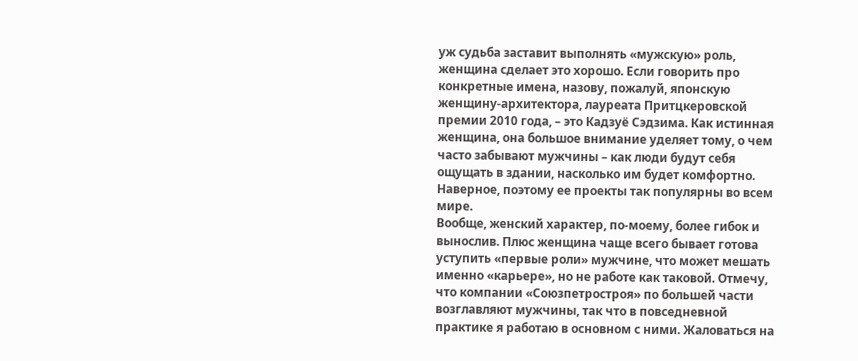уж судьба заставит выполнять «мужскую» роль, женщина сделает это хорошо. Если говорить про конкретные имена, назову, пожалуй, японскую женщину-архитектора, лауреата Притцкеровской премии 2010 года, – это Кадзуё Сэдзима. Как истинная женщина, она большое внимание уделяет тому, о чем часто забывают мужчины – как люди будут себя ощущать в здании, насколько им будет комфортно. Наверное, поэтому ее проекты так популярны во всем мире.
Вообще, женский характер, по-моему, более гибок и вынослив. Плюс женщина чаще всего бывает готова уступить «первые роли» мужчине, что может мешать именно «карьере», но не работе как таковой. Отмечу, что компании «Союзпетростроя» по большей части возглавляют мужчины, так что в повседневной практике я работаю в основном с ними. Жаловаться на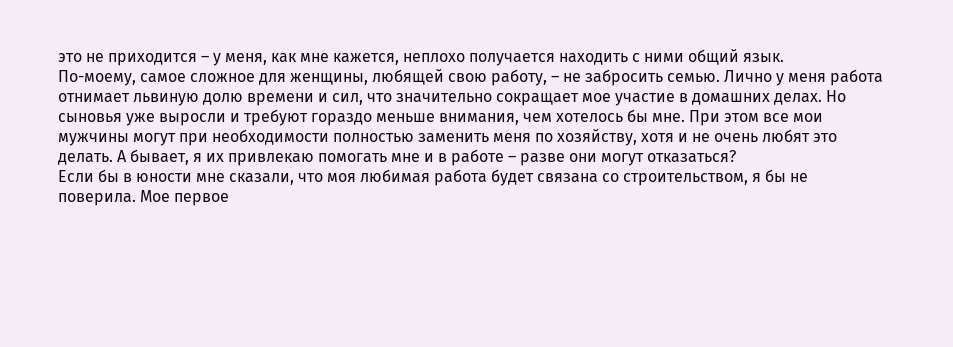это не приходится – у меня, как мне кажется, неплохо получается находить с ними общий язык.
По-моему, самое сложное для женщины, любящей свою работу, – не забросить семью. Лично у меня работа отнимает львиную долю времени и сил, что значительно сокращает мое участие в домашних делах. Но сыновья уже выросли и требуют гораздо меньше внимания, чем хотелось бы мне. При этом все мои мужчины могут при необходимости полностью заменить меня по хозяйству, хотя и не очень любят это делать. А бывает, я их привлекаю помогать мне и в работе – разве они могут отказаться?
Если бы в юности мне сказали, что моя любимая работа будет связана со строительством, я бы не поверила. Мое первое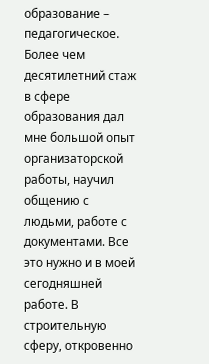образование – педагогическое. Более чем десятилетний стаж в сфере образования дал мне большой опыт организаторской работы, научил общению с людьми, работе с документами. Все это нужно и в моей сегодняшней работе. В строительную сферу, откровенно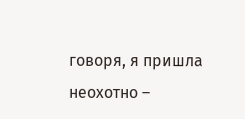говоря, я пришла неохотно –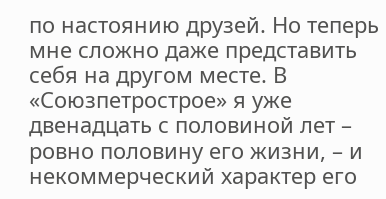по настоянию друзей. Но теперь мне сложно даже представить себя на другом месте. В «Союзпетрострое» я уже двенадцать с половиной лет – ровно половину его жизни, – и некоммерческий характер его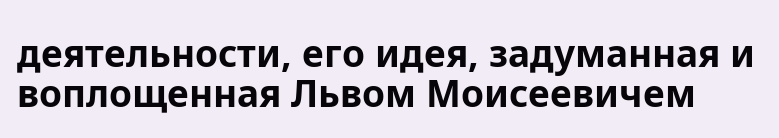деятельности, его идея, задуманная и воплощенная Львом Моисеевичем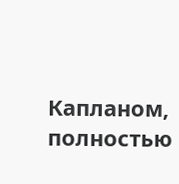Капланом, полностью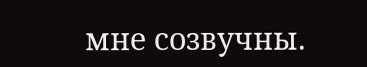мне созвучны.